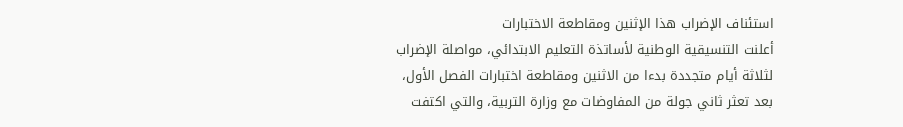استئناف الإضراب هذا الإثنين ومقاطعة الاختبارات
أعلنت التنسيقية الوطنية لأساتذة التعليم الابتدائي، مواصلة الإضراب لثلاثة أيام متجددة بدءا من الاثنين ومقاطعة اختبارات الفصل الأول، بعد تعثر ثاني جولة من المفاوضات مع وزارة التربية، والتي اكتفت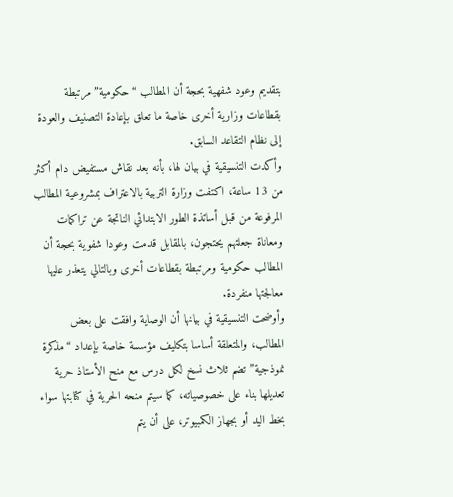بتقديم وعود شفهية بحجة أن المطالب “حكومية” مرتبطة بقطاعات وزارية أخرى خاصة ما تعلق بإعادة التصنيف والعودة إلى نظام التقاعد السابق.
وأكدت التنسيقية في بيان لها، بأنه بعد نقاش مستفيض دام أكثر من 13 ساعة، اكتفت وزارة التربية بالاعتراف بمشروعية المطالب المرفوعة من قبل أساتذة الطور الابتدائي الناتجة عن تراكمات ومعاناة جعلتهم يحتجون، بالمقابل قدمت وعودا شفوية بحجة أن المطالب حكومية ومرتبطة بقطاعات أخرى وبالتالي يتعذر عليها معالجتها منفردة.
وأوضحت التنسيقية في بيانها أن الوصاية وافقت على بعض المطالب، والمتعلقة أساسا بتكليف مؤسسة خاصة بإعداد “مذكرة نموذجية” تضم ثلاث نسخ لكل درس مع منح الأستاذ حرية تعديلها بناء على خصوصياته، كما سيتم منحه الحرية في كتابتها سواء بخط اليد أو بجهاز الكمبيوتر، على أن يتم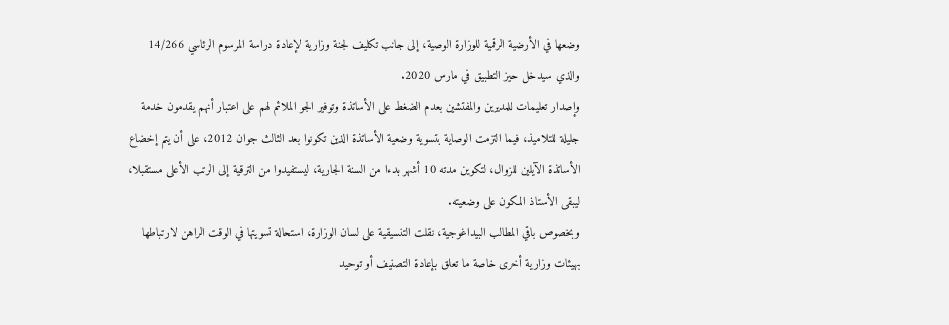وضعها في الأرضية الرقمية للوزارة الوصية، إلى جانب تكليف لجنة وزارية لإعادة دراسة المرسوم الرئاسي 14/266 والذي سيدخل حيز التطبيق في مارس 2020.
وإصدار تعليمات للمديرين والمفتشين بعدم الضغط على الأساتذة وتوفير الجو الملائم لهم على اعتبار أنهم يقدمون خدمة جليلة للتلاميذ، فيما التزمت الوصاية بتسوية وضعية الأساتذة الذين تكونوا بعد الثالث جوان 2012، على أن يتم إخضاع الأساتذة الآيلين للزوال، لتكوين مدته 10 أشهر بدءا من السنة الجارية، ليستفيدوا من الترقية إلى الرتب الأعلى مستقبلا، ليبقى الأستاذ المكون على وضعيته.
وبخصوص باقي المطالب البيداغوجية، نقلت التنسيقية على لسان الوزارة، استحالة تسويتها في الوقت الراهن لارتباطها بهيئات وزارية أخرى خاصة ما تعلق بإعادة التصنيف أو توحيد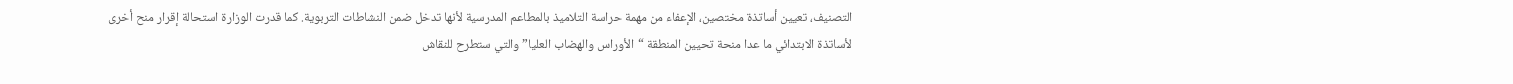التصنيف، تعيين أساتذة مختصين، الإعفاء من مهمة حراسة التلاميذ بالمطاعم المدرسية لأنها تدخل ضمن النشاطات التربوية. كما قدرت الوزارة استحالة إقرار منح أخرى لأساتذة الابتدائي ما عدا منحة تحيين المنطقة “الأوراس والهضاب العليا” والتي ستطرح للنقاش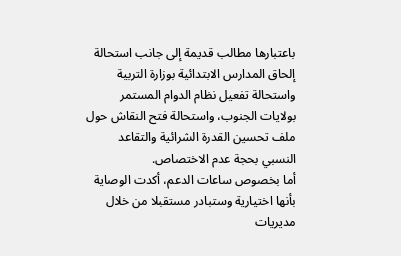باعتبارها مطالب قديمة إلى جانب استحالة إلحاق المدارس الابتدائية بوزارة التربية واستحالة تفعيل نظام الدوام المستمر بولايات الجنوب، واستحالة فتح النقاش حول ملف تحسين القدرة الشرائية والتقاعد النسبي بحجة عدم الاختصاص.
أما بخصوص ساعات الدعم، أكدت الوصاية بأنها اختيارية وستبادر مستقبلا من خلال مديريات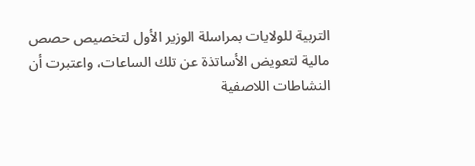التربية للولايات بمراسلة الوزير الأول لتخصيص حصص مالية لتعويض الأساتذة عن تلك الساعات، واعتبرت أن النشاطات اللاصفية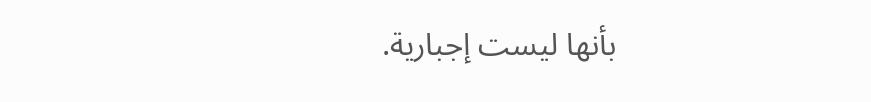بأنها ليست إجبارية.